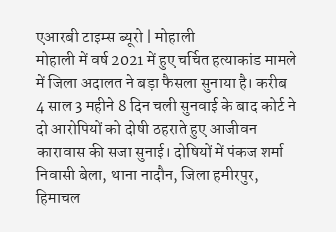एआरबी टाइम्स ब्यूरो | मोहाली
मोहाली में वर्ष 2021 में हुए चर्चित हत्याकांड मामले में जिला अदालत ने बड़ा फैसला सुनाया है। करीब 4 साल 3 महीने 8 दिन चली सुनवाई के बाद कोर्ट ने दो आरोपियों को दोषी ठहराते हुए आजीवन कारावास की सजा सुनाई। दोषियों में पंकज शर्मा निवासी बेला, थाना नादौन, जिला हमीरपुर, हिमाचल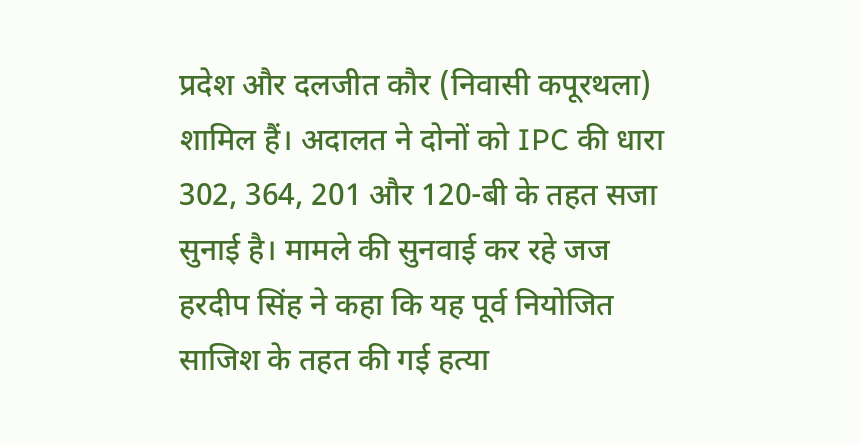प्रदेश और दलजीत कौर (निवासी कपूरथला) शामिल हैं। अदालत ने दोनों को IPC की धारा 302, 364, 201 और 120-बी के तहत सजा सुनाई है। मामले की सुनवाई कर रहे जज हरदीप सिंह ने कहा कि यह पूर्व नियोजित साजिश के तहत की गई हत्या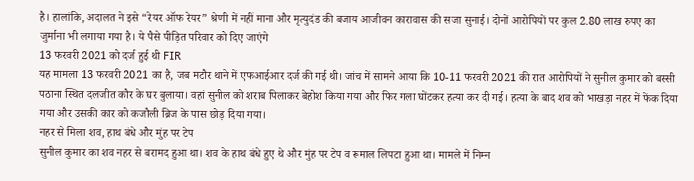है। हालांकि, अदालत ने इसे “रेयर ऑफ रेयर” श्रेणी में नहीं माना और मृत्युदंड की बजाय आजीवन कारावास की सजा सुनाई। दोनों आरोपियों पर कुल 2.80 लाख रुपए का जुर्माना भी लगाया गया है। ये पैसे पीड़ित परिवार को दिए जाएंगे
13 फरवरी 2021 को दर्ज हुई थी FIR
यह मामला 13 फरवरी 2021 का है, जब मटौर थाने में एफआईआर दर्ज की गई थी। जांच में सामने आया कि 10-11 फरवरी 2021 की रात आरोपियों ने सुनील कुमार को बस्सी पठाना स्थित दलजीत कौर के घर बुलाया। वहां सुनील को शराब पिलाकर बेहोश किया गया और फिर गला घोंटकर हत्या कर दी गई। हत्या के बाद शव को भाखड़ा नहर में फेंक दिया गया और उसकी कार को कजौली ब्रिज के पास छोड़ दिया गया।
नहर से मिला शव, हाथ बंधे और मुंह पर टेप
सुनील कुमार का शव नहर से बरामद हुआ था। शव के हाथ बंधे हुए थे और मुंह पर टेप व रूमाल लिपटा हुआ था। मामले में निम्न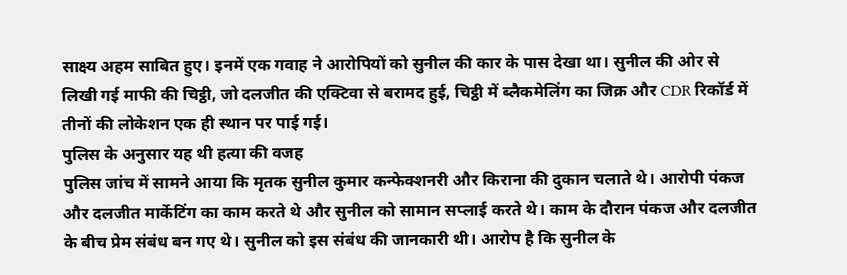साक्ष्य अहम साबित हुए। इनमें एक गवाह ने आरोपियों को सुनील की कार के पास देखा था। सुनील की ओर से लिखी गई माफी की चिट्ठी, जो दलजीत की एक्टिवा से बरामद हुई, चिट्ठी में ब्लैकमेलिंग का जिक्र और CDR रिकॉर्ड में तीनों की लोकेशन एक ही स्थान पर पाई गई।
पुलिस के अनुसार यह थी हत्या की वजह
पुलिस जांच में सामने आया कि मृतक सुनील कुमार कन्फेक्शनरी और किराना की दुकान चलाते थे। आरोपी पंकज और दलजीत मार्केटिंग का काम करते थे और सुनील को सामान सप्लाई करते थे। काम के दौरान पंकज और दलजीत के बीच प्रेम संबंध बन गए थे। सुनील को इस संबंध की जानकारी थी। आरोप है कि सुनील के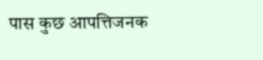पास कुछ आपत्तिजनक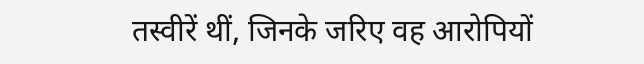तस्वीरें थीं, जिनके जरिए वह आरोपियों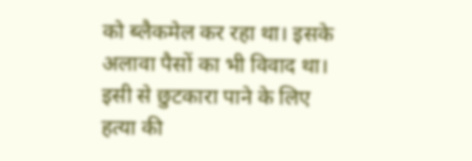को ब्लैकमेल कर रहा था। इसके अलावा पैसों का भी विवाद था। इसी से छुटकारा पाने के लिए हत्या की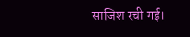साजिश रची गई।